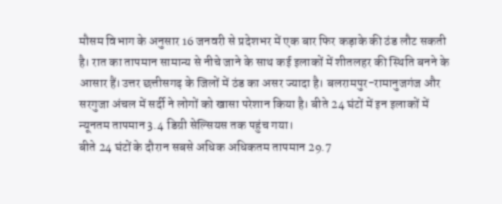मौसम विभाग के अनुसार 16 जनवरी से प्रदेशभर में एक बार फिर कड़ाके की ठंड लौट सकती है। रात का तापमान सामान्य से नीचे जाने के साथ कई इलाकों में शीतलहर की स्थिति बनने के आसार हैं।उत्तर छत्तीसगढ़ के जिलों में ठंड का असर ज्यादा है। बलरामपुर-रामानुजगंज और सरगुजा अंचल में सर्दी ने लोगों को खासा परेशान किया है। बीते 24 घंटों में इन इलाकों में न्यूनतम तापमान 3.4 डिग्री सेल्सियस तक पहुंच गया।
बीते 24 घंटों के दौरान सबसे अधिक अधिकतम तापमान 29.7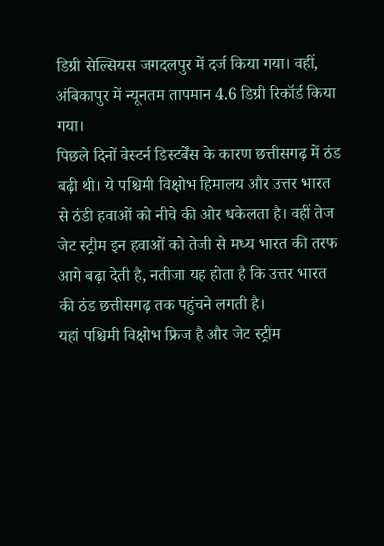डिग्री सेल्सियस जगदलपुर में दर्ज किया गया। वहीं, अंबिकापुर में न्यूनतम तापमान 4.6 डिग्री रिकॉर्ड किया गया।
पिछले दिनों वेस्टर्न डिस्टर्बेंस के कारण छत्तीसगढ़ में ठंड बढ़ी थी। ये पश्चिमी विक्षोभ हिमालय और उत्तर भारत से ठंडी हवाओं को नीचे की ओर धकेलता है। वहीं तेज जेट स्ट्रीम इन हवाओं को तेजी से मध्य भारत की तरफ आगे बढ़ा देती है, नतीजा यह होता है कि उत्तर भारत की ठंड छत्तीसगढ़ तक पहुंचने लगती है।
यहां पश्चिमी विक्षोभ फ्रिज है और जेट स्ट्रीम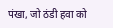पंखा, जो ठंडी हवा को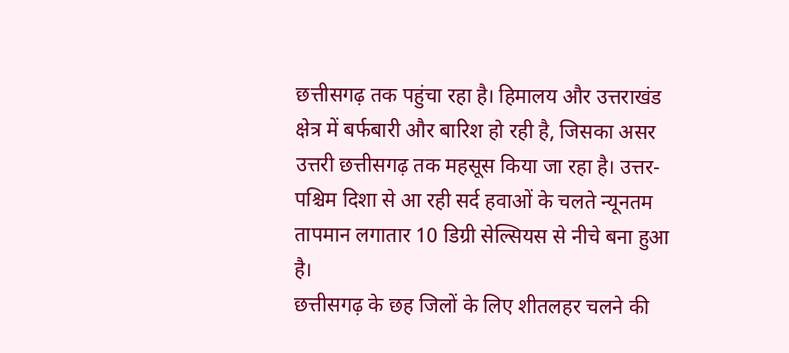छत्तीसगढ़ तक पहुंचा रहा है। हिमालय और उत्तराखंड क्षेत्र में बर्फबारी और बारिश हो रही है, जिसका असर उत्तरी छत्तीसगढ़ तक महसूस किया जा रहा है। उत्तर-पश्चिम दिशा से आ रही सर्द हवाओं के चलते न्यूनतम तापमान लगातार 10 डिग्री सेल्सियस से नीचे बना हुआ है।
छत्तीसगढ़ के छह जिलों के लिए शीतलहर चलने की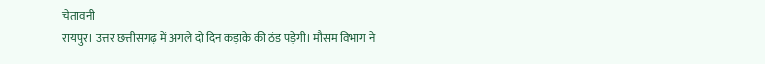चेतावनी
रायपुर। उत्तर छत्तीसगढ़ में अगले दो दिन कड़ाके की ठंड पड़ेगी। मौसम विभाग ने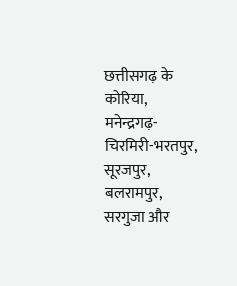छत्तीसगढ़ के कोरिया, मनेन्द्रगढ़-चिरमिरी-भरतपुर, सूरजपुर, बलरामपुर, सरगुजा और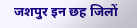जशपुर इन छह जिलों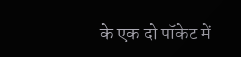के एक दो पॉकेट में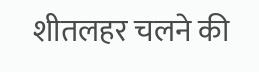शीतलहर चलने की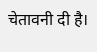चेतावनी दी है।